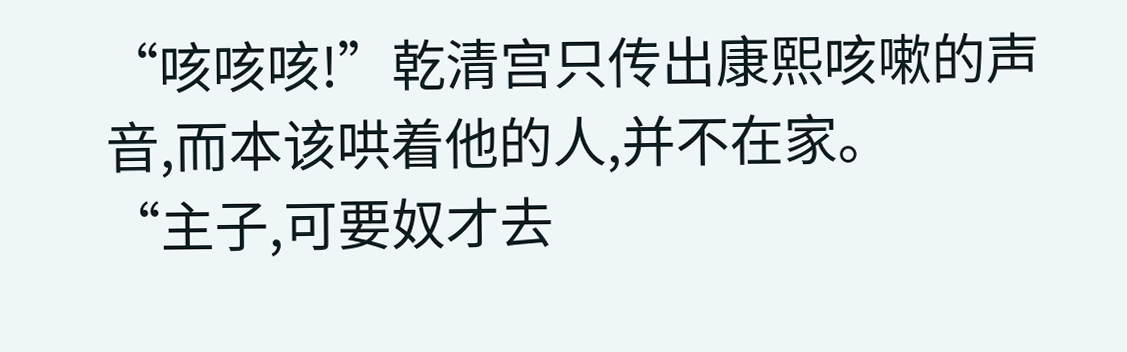“咳咳咳!”乾清宫只传出康熙咳嗽的声音,而本该哄着他的人,并不在家。
“主子,可要奴才去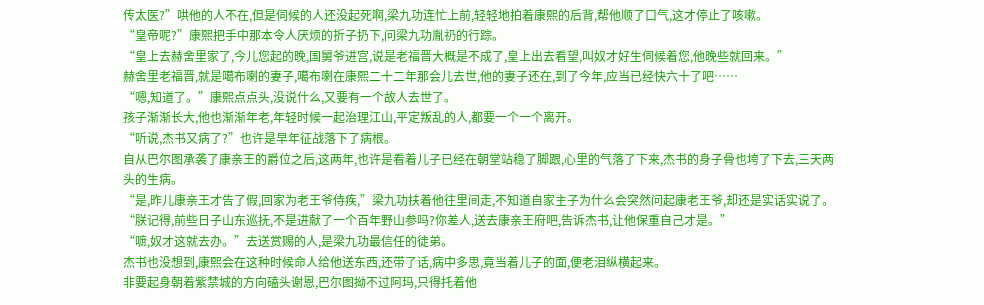传太医?”哄他的人不在,但是伺候的人还没起死啊,梁九功连忙上前,轻轻地拍着康熙的后背,帮他顺了口气,这才停止了咳嗽。
“皇帝呢?”康熙把手中那本令人厌烦的折子扔下,问梁九功胤礽的行踪。
“皇上去赫舍里家了,今儿您起的晚,国舅爷进宫,说是老福晋大概是不成了,皇上出去看望,叫奴才好生伺候着您,他晚些就回来。”
赫舍里老福晋,就是噶布喇的妻子,噶布喇在康熙二十二年那会儿去世,他的妻子还在,到了今年,应当已经快六十了吧……
“嗯,知道了。”康熙点点头,没说什么,又要有一个故人去世了。
孩子渐渐长大,他也渐渐年老,年轻时候一起治理江山,平定叛乱的人,都要一个一个离开。
“听说,杰书又病了?”也许是早年征战落下了病根。
自从巴尔图承袭了康亲王的爵位之后,这两年,也许是看着儿子已经在朝堂站稳了脚跟,心里的气落了下来,杰书的身子骨也垮了下去,三天两头的生病。
“是,昨儿康亲王才告了假,回家为老王爷侍疾,”梁九功扶着他往里间走,不知道自家主子为什么会突然问起康老王爷,却还是实话实说了。
“朕记得,前些日子山东巡抚,不是进献了一个百年野山参吗?你差人,送去康亲王府吧,告诉杰书,让他保重自己才是。”
“嗻,奴才这就去办。”去送赏赐的人,是梁九功最信任的徒弟。
杰书也没想到,康熙会在这种时候命人给他送东西,还带了话,病中多思,竟当着儿子的面,便老泪纵横起来。
非要起身朝着紫禁城的方向磕头谢恩,巴尔图拗不过阿玛,只得托着他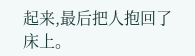起来,最后把人抱回了床上。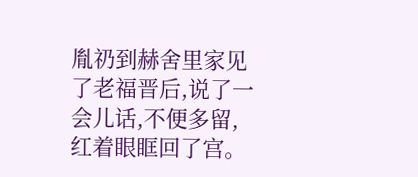胤礽到赫舍里家见了老福晋后,说了一会儿话,不便多留,红着眼眶回了宫。